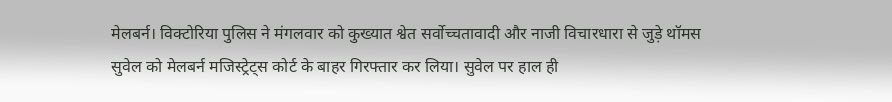मेलबर्न। विक्टोरिया पुलिस ने मंगलवार को कुख्यात श्वेत सर्वोच्चतावादी और नाजी विचारधारा से जुड़े थॉमस सुवेल को मेलबर्न मजिस्ट्रेट्स कोर्ट के बाहर गिरफ्तार कर लिया। सुवेल पर हाल ही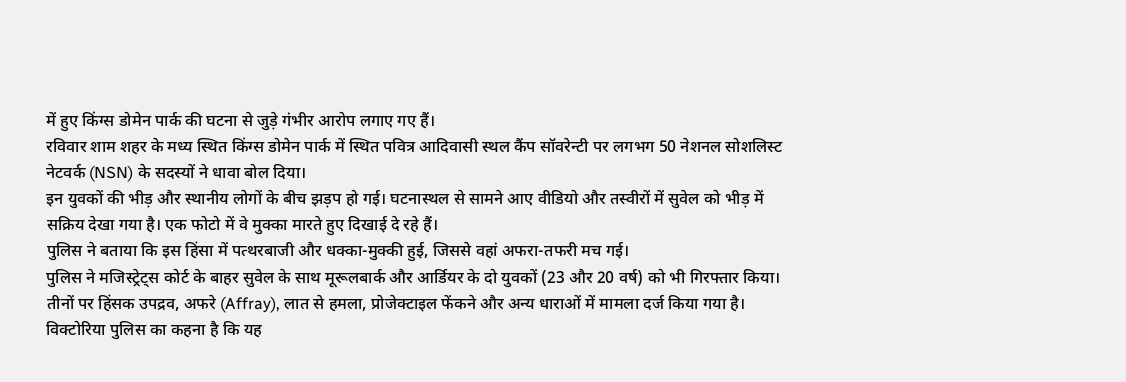में हुए किंग्स डोमेन पार्क की घटना से जुड़े गंभीर आरोप लगाए गए हैं।
रविवार शाम शहर के मध्य स्थित किंग्स डोमेन पार्क में स्थित पवित्र आदिवासी स्थल कैंप सॉवरेन्टी पर लगभग 50 नेशनल सोशलिस्ट नेटवर्क (NSN) के सदस्यों ने धावा बोल दिया।
इन युवकों की भीड़ और स्थानीय लोगों के बीच झड़प हो गई। घटनास्थल से सामने आए वीडियो और तस्वीरों में सुवेल को भीड़ में सक्रिय देखा गया है। एक फोटो में वे मुक्का मारते हुए दिखाई दे रहे हैं।
पुलिस ने बताया कि इस हिंसा में पत्थरबाजी और धक्का-मुक्की हुई, जिससे वहां अफरा-तफरी मच गई।
पुलिस ने मजिस्ट्रेट्स कोर्ट के बाहर सुवेल के साथ मूरूलबार्क और आर्डियर के दो युवकों (23 और 20 वर्ष) को भी गिरफ्तार किया।
तीनों पर हिंसक उपद्रव, अफरे (Affray), लात से हमला, प्रोजेक्टाइल फेंकने और अन्य धाराओं में मामला दर्ज किया गया है।
विक्टोरिया पुलिस का कहना है कि यह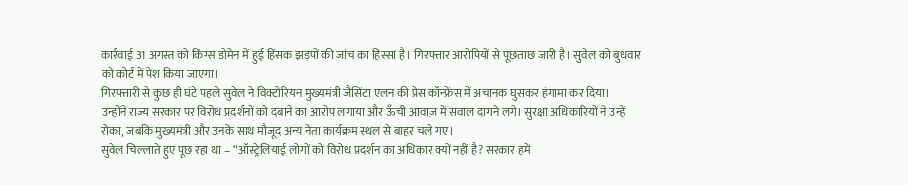कार्रवाई 31 अगस्त को किंग्स डोमेन में हुई हिंसक झड़पों की जांच का हिस्सा है। गिरफ्तार आरोपियों से पूछताछ जारी है। सुवेल को बुधवार को कोर्ट में पेश किया जाएगा।
गिरफ्तारी से कुछ ही घंटे पहले सुवेल ने विक्टोरियन मुख्यमंत्री जैसिंटा एलन की प्रेस कॉन्फ्रेंस में अचानक घुसकर हंगामा कर दिया।
उन्होंने राज्य सरकार पर विरोध प्रदर्शनों को दबाने का आरोप लगाया और ऊँची आवाज़ में सवाल दागने लगे। सुरक्षा अधिकारियों ने उन्हें रोका, जबकि मुख्यमंत्री और उनके साथ मौजूद अन्य नेता कार्यक्रम स्थल से बाहर चले गए।
सुवेल चिल्लाते हुए पूछ रहा था – “ऑस्ट्रेलियाई लोगों को विरोध प्रदर्शन का अधिकार क्यों नहीं है? सरकार हमें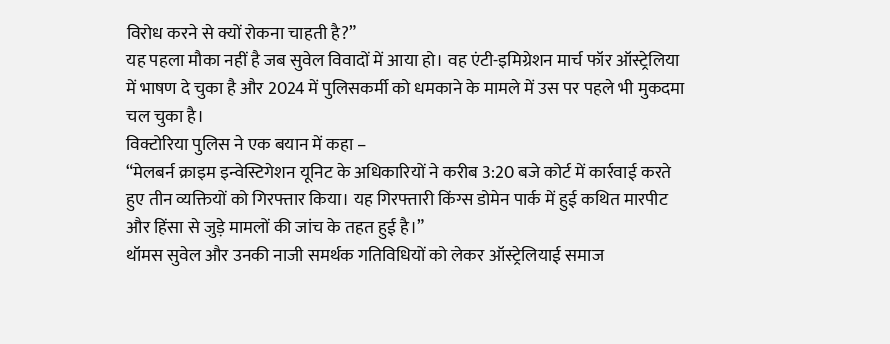विरोध करने से क्यों रोकना चाहती है?”
यह पहला मौका नहीं है जब सुवेल विवादों में आया हो। वह एंटी-इमिग्रेशन मार्च फॉर ऑस्ट्रेलिया में भाषण दे चुका है और 2024 में पुलिसकर्मी को धमकाने के मामले में उस पर पहले भी मुकदमा चल चुका है।
विक्टोरिया पुलिस ने एक बयान में कहा –
“मेलबर्न क्राइम इन्वेस्टिगेशन यूनिट के अधिकारियों ने करीब 3:20 बजे कोर्ट में कार्रवाई करते हुए तीन व्यक्तियों को गिरफ्तार किया। यह गिरफ्तारी किंग्स डोमेन पार्क में हुई कथित मारपीट और हिंसा से जुड़े मामलों की जांच के तहत हुई है।”
थॉमस सुवेल और उनकी नाजी समर्थक गतिविधियों को लेकर ऑस्ट्रेलियाई समाज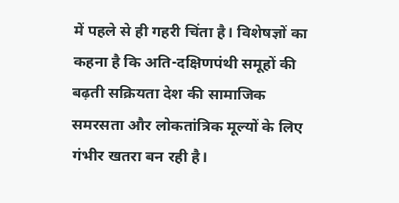में पहले से ही गहरी चिंता है। विशेषज्ञों का कहना है कि अति-दक्षिणपंथी समूहों की बढ़ती सक्रियता देश की सामाजिक समरसता और लोकतांत्रिक मूल्यों के लिए गंभीर खतरा बन रही है।